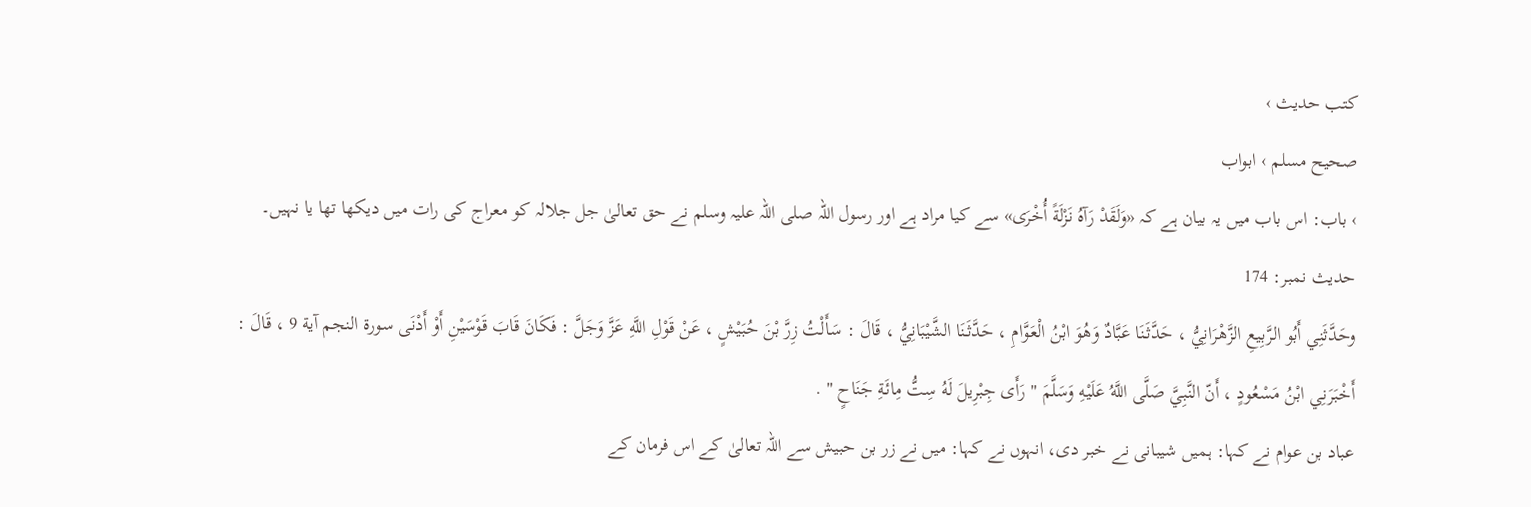کتب حدیث ›
صحيح مسلم › ابواب
› باب: اس باب میں یہ بیان ہے کہ «وَلَقَدْ رَآهُ نَزْلَةً أُخْرَى» سے کیا مراد ہے اور رسول اللہ صلی اللہ علیہ وسلم نے حق تعالیٰ جل جلالہ کو معراج کی رات میں دیکھا تھا یا نہیں۔
حدیث نمبر: 174
وحَدَّثَنِي أَبُو الرَّبِيعِ الزَّهْرَانِيُّ ، حَدَّثَنَا عَبَّادٌ وَهُوَ ابْنُ الْعَوَّامِ ، حَدَّثَنَا الشَّيْبَانِيُّ ، قَالَ : سَأَلْتُ زِرَّ بْنَ حُبَيْشٍ ، عَنْ قَوْلِ اللَّهِ عَزَّ وَجَلَّ : فَكَانَ قَابَ قَوْسَيْنِ أَوْ أَدْنَى سورة النجم آية 9 ، قَالَ : أَخْبَرَنِي ابْنُ مَسْعُودٍ ، أَنّ النَّبِيَّ صَلَّى اللَّهُ عَلَيْهِ وَسَلَّمَ " رَأَى جِبْرِيلَ لَهُ سِتُّ مِائَةِ جَنَاحٍ " .
عباد بن عوام نے کہا: ہمیں شیبانی نے خبر دی، انہوں نے کہا: میں نے زر بن حبیش سے اللہ تعالیٰ کے اس فرمان کے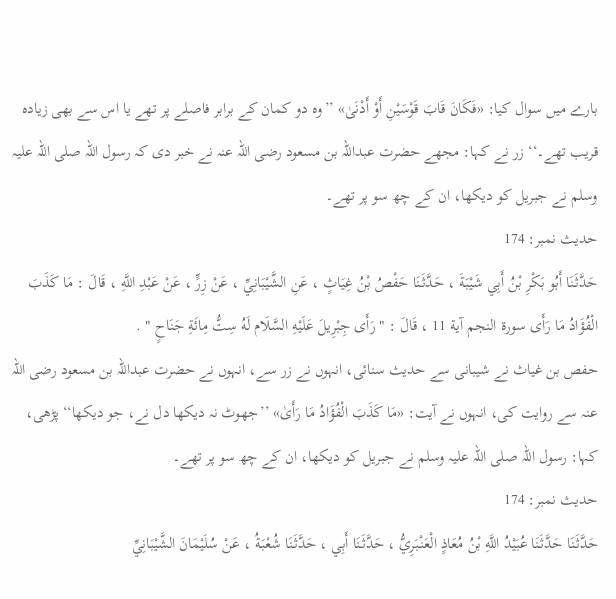بارے میں سوال کیا: «فَكَانَ قَابَ قَوْسَيْنِ أَوْ أَدْنَىٰ» ’’وہ دو کمان کے برابر فاصلے پر تھے یا اس سے بھی زیادہ قریب تھے۔‘‘ زر نے کہا: مجھے حضرت عبداللہ بن مسعود رضی اللہ عنہ نے خبر دی کہ رسول اللہ صلی اللہ علیہ وسلم نے جبریل کو دیکھا، ان کے چھ سو پر تھے۔
حدیث نمبر: 174
حَدَّثَنَا أَبُو بَكْرِ بْنُ أَبِي شَيْبَةَ ، حَدَّثَنَا حَفْصُ بْنُ غِيَاثٍ ، عَنِ الشَّيْبَانِيِّ ، عَنْ زِرٍّ ، عَنْ عَبْدِ اللَّهِ ، قَالَ : مَا كَذَبَ الْفُؤَادُ مَا رَأَى سورة النجم آية 11 ، قَالَ : " رَأَى جِبْرِيلَ عَلَيْهِ السَّلَام لَهُ سِتُّ مِائَةِ جَنَاحٍ " .
حفص بن غیاث نے شیبانی سے حدیث سنائی، انہوں نے زر سے، انہوں نے حضرت عبداللہ بن مسعود رضی اللہ عنہ سے روایت کی، انہوں نے آیت: «مَا كَذَبَ الْفُؤَادُ مَا رَأَىٰ» ’’جھوٹ نہ دیکھا دل نے، جو دیکھا‘‘ پڑھی، کہا: رسول اللہ صلی اللہ علیہ وسلم نے جبریل کو دیکھا، ان کے چھ سو پر تھے۔
حدیث نمبر: 174
حَدَّثَنَا حَدَّثَنَا عُبَيْدُ اللَّهِ بْنُ مُعَاذٍ الْعَنْبَرِيُّ ، حَدَّثَنَا أَبِي ، حَدَّثَنَا شُعْبَةُ ، عَنْ سُلَيْمَانَ الشَّيْبَانِيِّ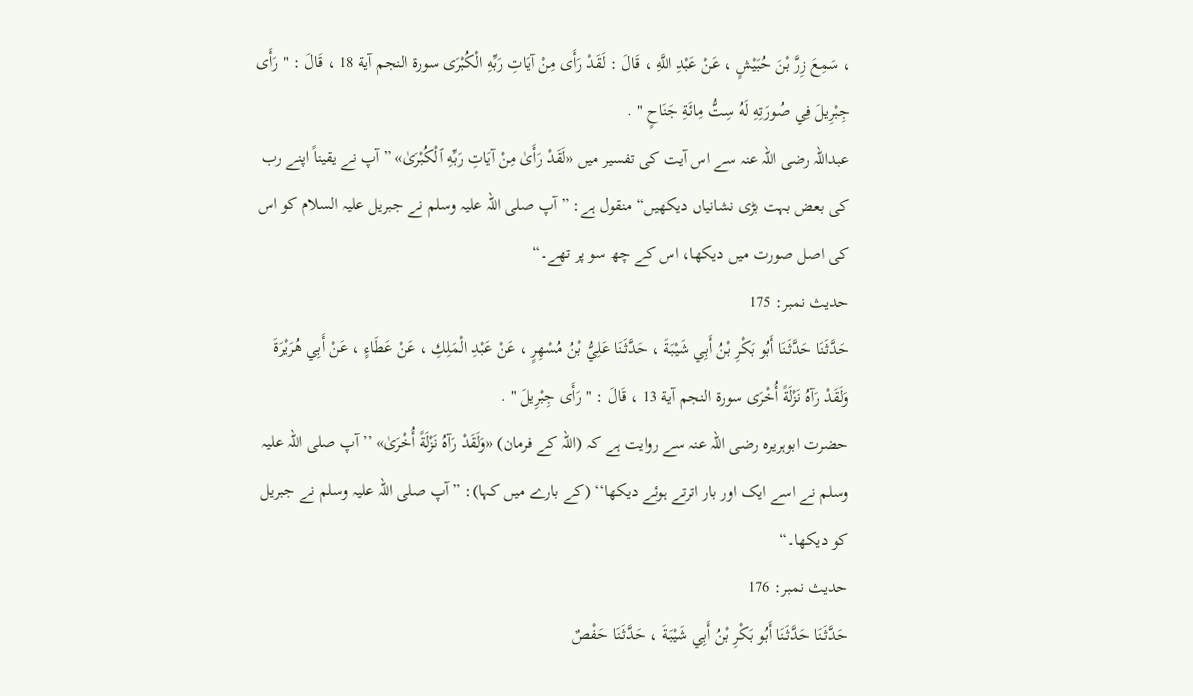، سَمِعَ زِرَّ بْنَ حُبَيْشٍ ، عَنْ عَبْدِ اللَّهِ ، قَالَ : لَقَدْ رَأَى مِنْ آيَاتِ رَبِّهِ الْكُبْرَى سورة النجم آية 18 ، قَالَ : " رَأَى جِبْرِيلَ فِي صُورَتِهِ لَهُ سِتُّ مِائَةِ جَنَاحٍ " .
عبداللہ رضی اللہ عنہ سے اس آیت کی تفسیر میں «لَقَدْ رَأَىٰ مِنْ آيَاتِ رَبِّهِ ٱلْكُبْرَىٰ» ”آپ نے یقیناً اپنے رب کی بعض بہت بڑی نشانیاں دیکھیں“ منقول ہے: ”آپ صلی اللہ علیہ وسلم نے جبریل علیہ السلام کو اس کی اصل صورت میں دیکھا، اس کے چھ سو پر تھے۔“
حدیث نمبر: 175
حَدَّثَنَا حَدَّثَنَا أَبُو بَكْرِ بْنُ أَبِي شَيْبَةَ ، حَدَّثَنَا عَلِيُّ بْنُ مُسْهِرٍ ، عَنْ عَبْدِ الْمَلِكِ ، عَنْ عَطَاءٍ ، عَنْ أَبِي هُرَيْرَةَ وَلَقَدْ رَآهُ نَزْلَةً أُخْرَى سورة النجم آية 13 ، قَالَ : " رَأَى جِبْرِيلَ " .
حضرت ابوہریرہ رضی اللہ عنہ سے روایت ہے کہ (اللہ کے فرمان) «وَلَقَدْ رَآهُ نَزْلَةً أُخْرَىٰ» ’’آپ صلی اللہ علیہ وسلم نے اسے ایک اور بار اترتے ہوئے دیکھا‘‘ (کے بارے میں کہا): ”آپ صلی اللہ علیہ وسلم نے جبریل کو دیکھا۔“
حدیث نمبر: 176
حَدَّثَنَا حَدَّثَنَا أَبُو بَكْرِ بْنُ أَبِي شَيْبَةَ ، حَدَّثَنَا حَفْصٌ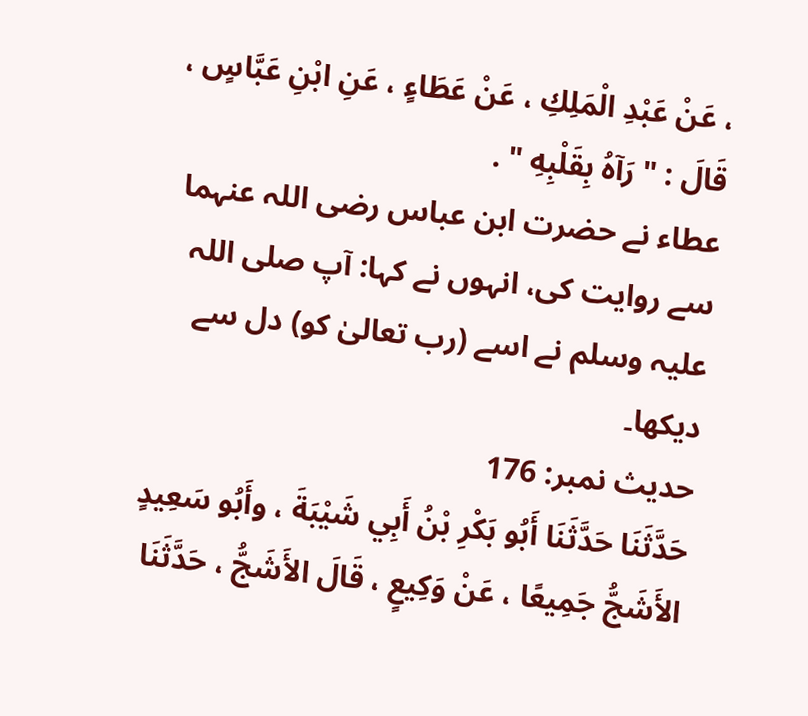، عَنْ عَبْدِ الْمَلِكِ ، عَنْ عَطَاءٍ ، عَنِ ابْنِ عَبَّاسٍ ، قَالَ : " رَآهُ بِقَلْبِهِ " .
عطاء نے حضرت ابن عباس رضی اللہ عنہما سے روایت کی، انہوں نے کہا: آپ صلی اللہ علیہ وسلم نے اسے (رب تعالیٰ کو) دل سے دیکھا۔
حدیث نمبر: 176
حَدَّثَنَا حَدَّثَنَا أَبُو بَكْرِ بْنُ أَبِي شَيْبَةَ ، وأَبُو سَعِيدٍ الأَشَجُّ جَمِيعًا ، عَنْ وَكِيعٍ ، قَالَ الأَشَجُّ ، حَدَّثَنَا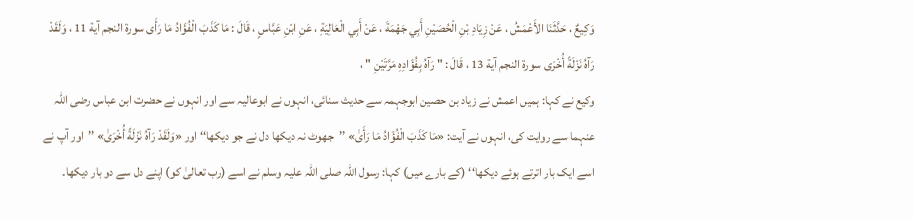وَكِيعٌ ، حَدَّثَنَا الأَعْمَشُ ، عَنْ زِيَادِ بْنِ الْحُصَيْنِ أَبِي جَهْمَةَ ، عَنْ أَبِي الْعَالِيَةِ ، عَنِ ابْنِ عَبَّاسٍ ، قَالَ : مَا كَذَبَ الْفُؤَادُ مَا رَأَى سورة النجم آية 11 ، وَلَقَدْ رَآهُ نَزْلَةً أُخْرَى سورة النجم آية 13 ، قَالَ : " رَآهُ بِفُؤَادِهِ مَرَّتَيْنِ " ،
وکیع نے کہا: ہمیں اعمش نے زیاد بن حصین ابوجہمہ سے حدیث سنائی، انہوں نے ابوعالیہ سے اور انہوں نے حضرت ابن عباس رضی اللہ عنہما سے روایت کی، انہوں نے آیت: «مَا كَذَبَ الْفُؤَادُ مَا رَأَىٰ» ’’جھوٹ نہ دیکھا دل نے جو دیکھا‘‘ اور «وَلَقَدْ رَآهُ نَزْلَةً أُخْرَىٰ» ’’اور آپ نے اسے ایک بار اترتے ہوئے دیکھا‘‘ (کے بارے میں) کہا: رسول اللہ صلی اللہ علیہ وسلم نے اسے (رب تعالیٰ کو) اپنے دل سے دو بار دیکھا۔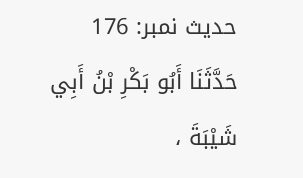حدیث نمبر: 176
حَدَّثَنَا أَبُو بَكْرِ بْنُ أَبِي شَيْبَةَ ،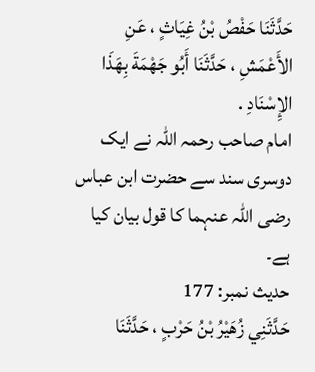حَدَّثَنَا حَفْصُ بْنُ غِيَاثٍ ، عَنِ الأَعْمَشِ ، حَدَّثَنَا أَبُو جَهْمَةَ بِهَذَا الإِسْنَادِ .
امام صاحب رحمہ اللہ نے ایک دوسری سند سے حضرت ابن عباس رضی اللہ عنہما کا قول بیان کیا ہے۔
حدیث نمبر: 177
حَدَّثَنِي زُهَيْرُ بْنُ حَرْبٍ ، حَدَّثَنَا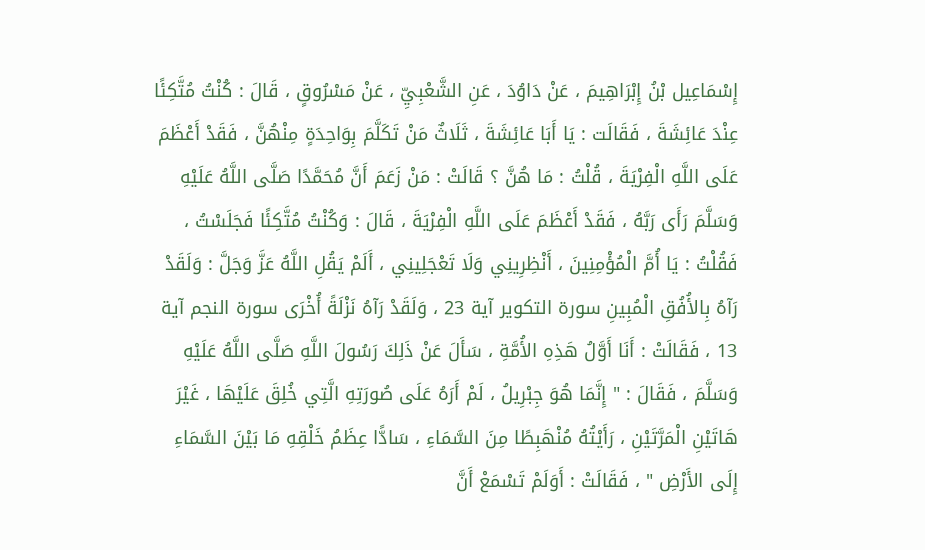إِسْمَاعِيل بْنُ إِبْرَاهِيمَ ، عَنْ دَاوُدَ ، عَنِ الشَّعْبِيِّ ، عَنْ مَسْرُوقٍ ، قَالَ : كُنْتُ مُتَّكِئًا عِنْدَ عَائِشَةَ ، فَقَالَت : يَا أَبَا عَائِشَةَ ، ثَلَاثٌ مَنْ تَكَلَّمَ بِوَاحِدَةٍ مِنْهُنَّ ، فَقَدْ أَعْظَمَ عَلَى اللَّهِ الْفِرْيَةَ ، قُلْتُ : مَا هُنَّ ؟ قَالَتْ : مَنْ زَعَمَ أَنَّ مُحَمَّدًا صَلَّى اللَّهُ عَلَيْهِ وَسَلَّمَ رَأَى رَبَّهُ ، فَقَدْ أَعْظَمَ عَلَى اللَّهِ الْفِرْيَةَ ، قَالَ : وَكُنْتُ مُتَّكِئًا فَجَلَسْتُ ، فَقُلْتُ : يَا أُمَّ الْمُؤْمِنِينَ ، أَنْظِرِينِي وَلَا تَعْجَلِينِي ، أَلَمْ يَقُلِ اللَّهُ عَزَّ وَجَلَّ : وَلَقَدْ رَآهُ بِالأُفُقِ الْمُبِينِ سورة التكوير آية 23 ، وَلَقَدْ رَآهُ نَزْلَةً أُخْرَى سورة النجم آية 13 ، فَقَالَتْ : أَنَا أَوَّلُ هَذِهِ الأُمَّةِ ، سَأَلَ عَنْ ذَلِكَ رَسُولَ اللَّهِ صَلَّى اللَّهُ عَلَيْهِ وَسَلَّمَ ، فَقَالَ : " إِنَّمَا هُوَ جِبْرِيلُ ، لَمْ أَرَهُ عَلَى صُورَتِهِ الَّتِي خُلِقَ عَلَيْهَا ، غَيْرَ هَاتَيْنِ الْمَرَّتَيْنِ ، رَأَيْتُهُ مُنْهَبِطًا مِنَ السَّمَاءِ ، سَادًّا عِظَمُ خَلْقِهِ مَا بَيْنَ السَّمَاءِ إِلَى الأَرْضِ " ، فَقَالَتْ : أَوَلَمْ تَسْمَعْ أَنَّ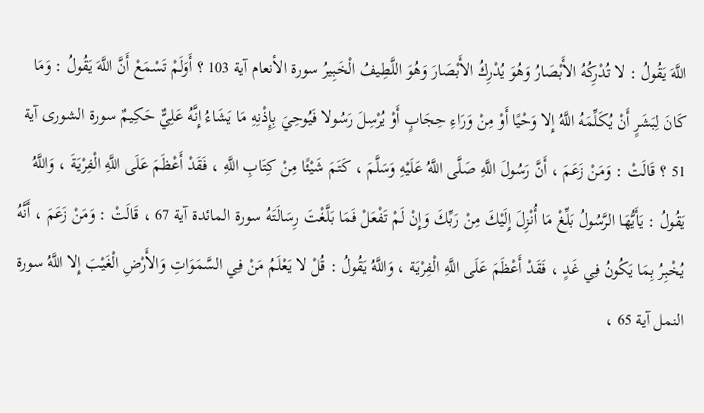اللَّهَ يَقُولُ : لا تُدْرِكُهُ الأَبْصَارُ وَهُوَ يُدْرِكُ الأَبْصَارَ وَهُوَ اللَّطِيفُ الْخَبِيرُ سورة الأنعام آية 103 ؟ أَوَلَمْ تَسْمَعْ أَنَّ اللَّهَ يَقُولُ : وَمَا كَانَ لِبَشَرٍ أَنْ يُكَلِّمَهُ اللَّهُ إِلا وَحْيًا أَوْ مِنْ وَرَاءِ حِجَابٍ أَوْ يُرْسِلَ رَسُولا فَيُوحِيَ بِإِذْنِهِ مَا يَشَاءُ إِنَّهُ عَلِيٌّ حَكِيمٌ سورة الشورى آية 51 ؟ قَالَتْ : وَمَنْ زَعَمَ ، أَنَّ رَسُولَ اللَّهِ صَلَّى اللَّهُ عَلَيْهِ وَسَلَّمَ ، كَتَمَ شَيْئًا مِنْ كِتَابِ اللَّهِ ، فَقَدْ أَعْظَمَ عَلَى اللَّهِ الْفِرْيَةَ ، وَاللَّهُ يَقُولُ : يَأَيُّهَا الرَّسُولُ بَلِّغْ مَا أُنْزِلَ إِلَيْكَ مِنْ رَبِّكَ وَإِنْ لَمْ تَفْعَلْ فَمَا بَلَّغْتَ رِسَالَتَهُ سورة المائدة آية 67 ، قَالَتْ : وَمَنْ زَعَمَ ، أَنَّهُ يُخْبِرُ بِمَا يَكُونُ فِي غَدٍ ، فَقَدْ أَعْظَمَ عَلَى اللَّهِ الْفِرْيَة ، وَاللَّهُ يَقُولُ : قُلْ لا يَعْلَمُ مَنْ فِي السَّمَوَاتِ وَالأَرْضِ الْغَيْبَ إِلا اللَّهُ سورة النمل آية 65 ،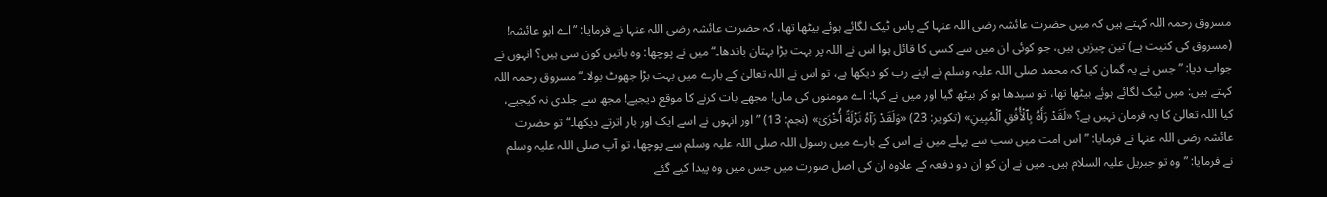مسروق رحمہ اللہ کہتے ہیں کہ میں حضرت عائشہ رضی اللہ عنہا کے پاس ٹیک لگائے ہوئے بیٹھا تھا، کہ حضرت عائشہ رضی اللہ عنہا نے فرمایا: ”اے ابو عائشہ! (مسروق کی کنیت ہے) تین چیزیں ہیں، جو کوئی ان میں سے کسی کا قائل ہوا اس نے اللہ پر بہت بڑا بہتان باندھا۔“ میں نے پوچھا: وہ باتیں کون سی ہیں؟ انہوں نے جواب دیا: ”جس نے یہ گمان کیا کہ محمد صلی اللہ علیہ وسلم نے اپنے رب کو دیکھا ہے، تو اس نے اللہ تعالیٰ کے بارے میں بہت بڑا جھوٹ بولا۔“ مسروق رحمہ اللہ کہتے ہیں: میں ٹیک لگائے ہوئے بیٹھا تھا، تو سیدھا ہو کر بیٹھ گیا اور میں نے کہا: اے مومنوں کی ماں! مجھے بات کرنے کا موقع دیجیے! مجھ سے جلدی نہ کیجیے، کیا اللہ تعالیٰ کا یہ فرمان نہیں ہے؟ «لَقَدْ رَأَهُ بِٱلْأُفُقِ ٱلْمُبِينِ» (تکویر: 23) «وَلَقَدْ رَآهُ نَزْلَةً أُخْرَىٰ» (نجم: 13) ”اور انہوں نے اسے ایک اور بار اترتے دیکھا۔“ تو حضرت عائشہ رضی اللہ عنہا نے فرمایا: ”اس امت میں سب سے پہلے میں نے اس کے بارے میں رسول اللہ صلی اللہ علیہ وسلم سے پوچھا، تو آپ صلی اللہ علیہ وسلم نے فرمایا: ”وہ تو جبریل علیہ السلام ہیں۔ میں نے ان کو ان دو دفعہ کے علاوہ ان کی اصل صورت میں جس میں وہ پیدا کیے گئے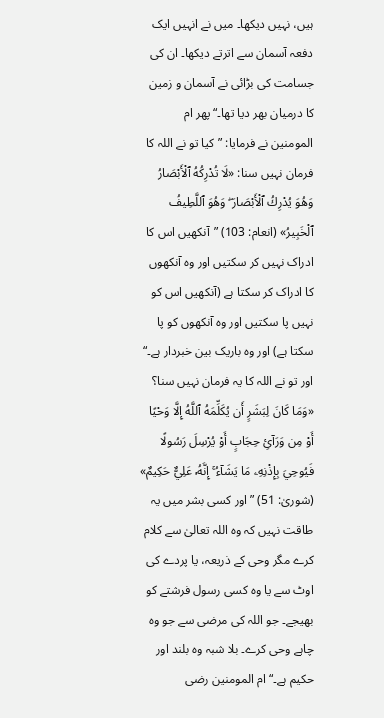ہیں، نہیں دیکھا۔ میں نے انہیں ایک دفعہ آسمان سے اترتے دیکھا۔ ان کی جسامت کی بڑائی نے آسمان و زمین کا درمیان بھر دیا تھا۔“ پھر ام المومنین نے فرمایا: ”کیا تو نے اللہ کا فرمان نہیں سنا: «لَا تُدْرِكُهُ ٱلْأَبْصَارُ وَهُوَ يُدْرِكُ ٱلْأَبْصَارَ ۖ وَهُوَ ٱللَّطِيفُ ٱلْخَبِيرُ» (انعام: 103) ”آنکھیں اس کا ادراک نہیں کر سکتیں اور وہ آنکھوں کا ادراک کر سکتا ہے (آنکھیں اس کو نہیں پا سکتیں اور وہ آنکھوں کو پا سکتا ہے) اور وہ باریک بین خبردار ہے۔“ اور تو نے اللہ کا یہ فرمان نہیں سنا؟ «وَمَا كَانَ لِبَشَرٍ أَن يُكَلِّمَهُ ٱللَّهُ إِلَّا وَحْيًا أَوْ مِن وَرَآئِ حِجَابٍ أَوْ يُرْسِلَ رَسُولًا فَيُوحِيَ بِإِذْنِهِۦ مَا يَشَآءُ ۚ إِنَّهُۥ عَلِيٌّ حَكِيمٌ» (شوریٰ: 51) ”اور کسی بشر میں یہ طاقت نہیں کہ وہ اللہ تعالیٰ سے کلام کرے مگر وحی کے ذریعہ، یا پردے کی اوٹ سے یا وہ کسی رسول فرشتے کو بھیجے۔ جو اللہ کی مرضی سے جو وہ چاہے وحی کرے۔ بلا شبہ وہ بلند اور حکیم ہے۔“ ام المومنین رضی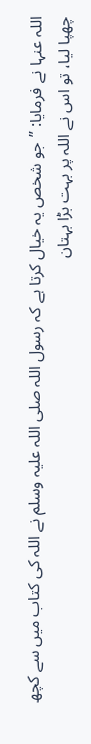اللہ عنہا نے فرمایا: ”جو شخص یہ خیال کرتا ہے کہ رسول اللہ صلی اللہ علیہ وسلم نے اللہ کی کتاب میں سے کچھ چھپا لیا، تو اس نے اللہ پر بہت بڑا بہتان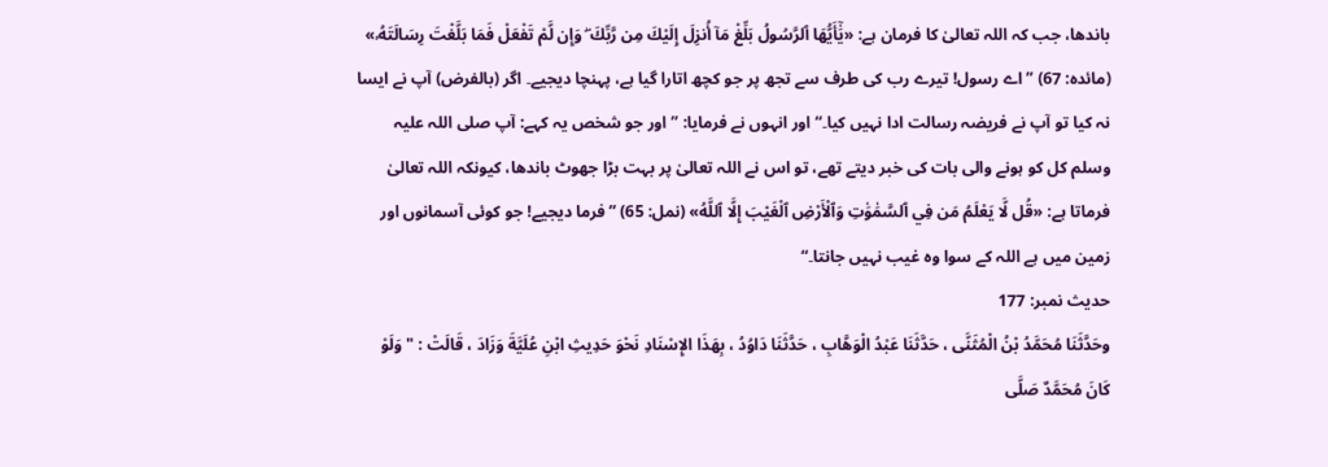باندھا، جب کہ اللہ تعالیٰ کا فرمان ہے: «يَٰٓأَيُّهَا ٱلرَّسُولُ بَلِّغْ مَآ أُنزِلَ إِلَيْكَ مِن رَّبِّكَ ۖ وَإِن لَّمْ تَفْعَلْ فَمَا بَلَّغْتَ رِسَالَتَهُۥ» (مائدہ: 67) ”اے رسول! تیرے رب کی طرف سے تجھ پر جو کچھ اتارا گیا ہے، پہنچا دیجیے۔ اگر (بالفرض) آپ نے ایسا نہ کیا تو آپ نے فریضہ رسالت ادا نہیں کیا۔“ اور انہوں نے فرمایا: ”اور جو شخص یہ کہے: آپ صلی اللہ علیہ وسلم کل کو ہونے والی بات کی خبر دیتے تھے، تو اس نے اللہ تعالیٰ پر بہت بڑا جھوٹ باندھا، کیونکہ اللہ تعالیٰ فرماتا ہے: «قُل لَّا يَعْلَمُ مَن فِي ٱلسَّمَٰوَٰتِ وَٱلْأَرْضِ ٱلْغَيْبَ إِلَّا ٱللَّهُ» (نمل: 65) ”فرما دیجیے! جو کوئی آسمانوں اور زمین میں ہے اللہ کے سوا وہ غیب نہیں جانتا۔“
حدیث نمبر: 177
وحَدَّثَنَا مُحَمَّدُ بْنُ الْمُثَنَّى ، حَدَّثَنَا عَبْدُ الْوَهَّابِ ، حَدَّثَنَا دَاوُدُ ، بِهَذَا الإِسْنَادِ نَحْوَ حَدِيثِ ابْنِ عُلَيَّةَ وَزَادَ ، قَالَتْ : " وَلَوْ كَانَ مُحَمَّدٌ صَلَّى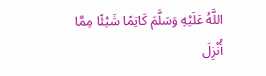اللَّهُ عَلَيْهِ وَسَلَّمَ كَاتِمًا شَيْئًا مِمَّا أُنْزِلَ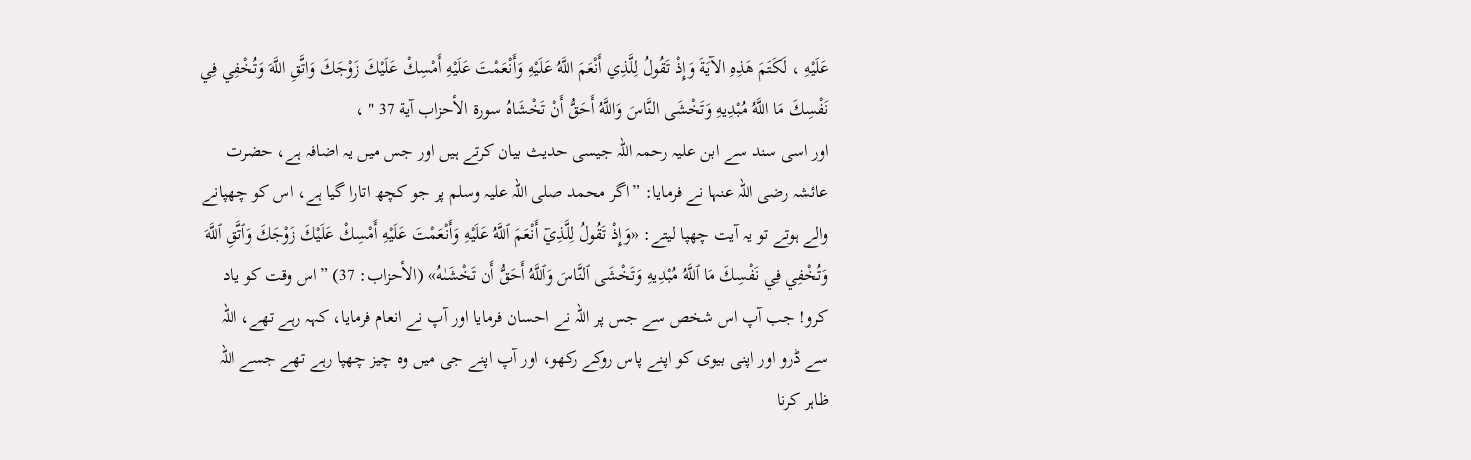عَلَيْهِ ، لَكَتَمَ هَذِهِ الآيَةَ وَإِذْ تَقُولُ لِلَّذِي أَنْعَمَ اللَّهُ عَلَيْهِ وَأَنْعَمْتَ عَلَيْهِ أَمْسِكْ عَلَيْكَ زَوْجَكَ وَاتَّقِ اللَّهَ وَتُخْفِي فِي نَفْسِكَ مَا اللَّهُ مُبْدِيهِ وَتَخْشَى النَّاسَ وَاللَّهُ أَحَقُّ أَنْ تَخْشَاهُ سورة الأحزاب آية 37 " ،
اور اسی سند سے ابن علیہ رحمہ اللہ جیسی حدیث بیان کرتے ہیں اور جس میں یہ اضافہ ہے، حضرت عائشہ رضی اللہ عنہا نے فرمایا: ”اگر محمد صلی اللہ علیہ وسلم پر جو کچھ اتارا گیا ہے، اس کو چھپانے والے ہوتے تو یہ آیت چھپا لیتے: «وَإِذْ تَقُولُ لِلَّذِيٓ أَنْعَمَ ٱللَّهُ عَلَيْهِ وَأَنْعَمْتَ عَلَيْهِ أَمْسِكْ عَلَيْكَ زَوْجَكَ وَٱتَّقِ ٱللَّهَ وَتُخْفِي فِي نَفْسِكَ مَا ٱللَّهُ مُبْدِيهِ وَتَخْشَى ٱلنَّاسَ وَٱللَّهُ أَحَقُّ أَن تَخْشَىٰهُ» (الأحزاب: 37) ”اس وقت کو یاد کرو! جب آپ اس شخص سے جس پر اللہ نے احسان فرمایا اور آپ نے انعام فرمایا، کہہ رہے تھے، اللہ سے ڈرو اور اپنی بیوی کو اپنے پاس روکے رکھو، اور آپ اپنے جی میں وہ چیز چھپا رہے تھے جسے اللہ ظاہر کرنا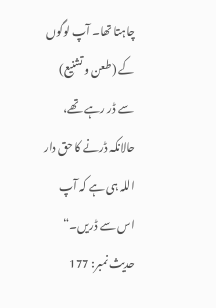چاہتا تھا۔ آپ لوگوں کے (طعن و تشنیع) سے ڈر رہے تھے، حالانکہ ڈرنے کا حق دار اللہ ہی ہے کہ آپ اس سے ڈریں۔“
حدیث نمبر: 177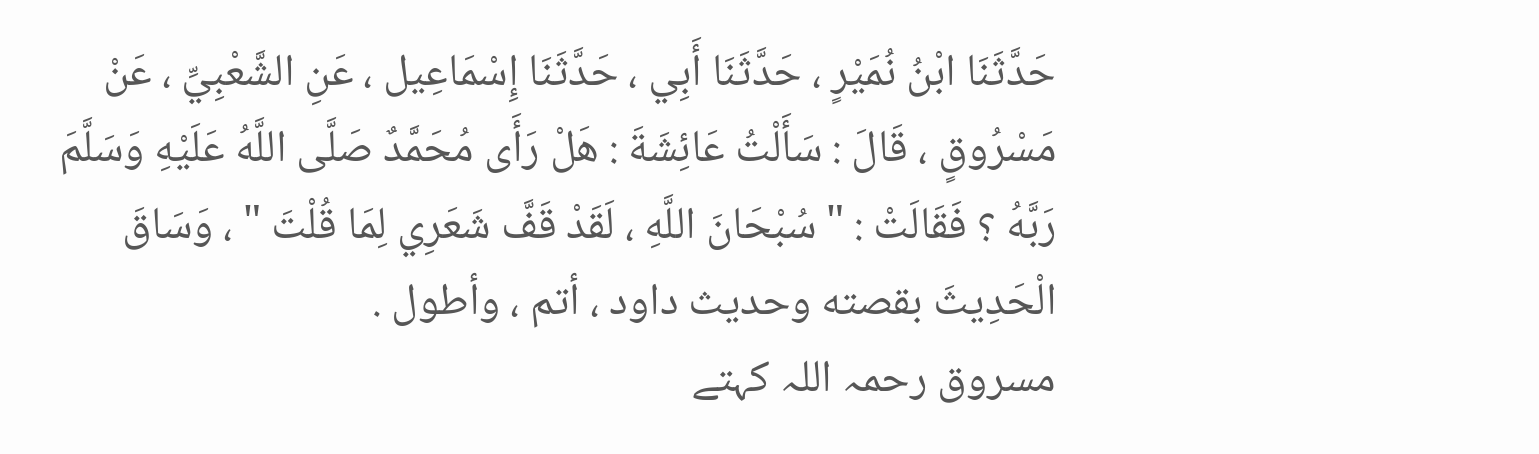حَدَّثَنَا ابْنُ نُمَيْرٍ ، حَدَّثَنَا أَبِي ، حَدَّثَنَا إِسْمَاعِيل ، عَنِ الشَّعْبِيِّ ، عَنْ مَسْرُوقٍ ، قَالَ : سَأَلْتُ عَائِشَةَ : هَلْ رَأَى مُحَمَّدٌ صَلَّى اللَّهُ عَلَيْهِ وَسَلَّمَ رَبَّهُ ؟ فَقَالَتْ : " سُبْحَانَ اللَّهِ ، لَقَدْ قَفَّ شَعَرِي لِمَا قُلْتَ " ، وَسَاقَ الْحَدِيثَ بقصته وحديث داود ، أتم ، وأطول .
مسروق رحمہ اللہ کہتے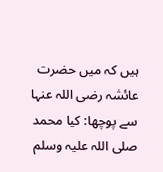ہیں کہ میں حضرت عائشہ رضی اللہ عنہا سے پوچھا: کیا محمد صلی اللہ علیہ وسلم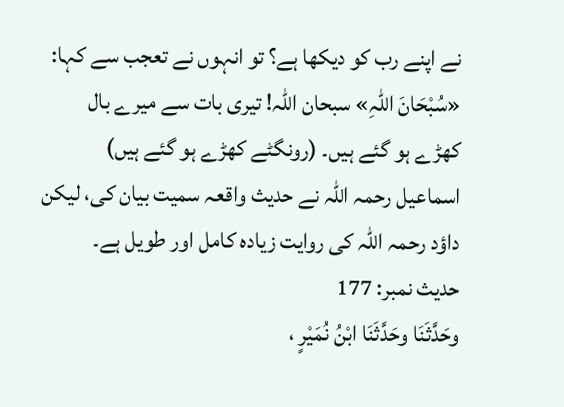نے اپنے رب کو دیکھا ہے؟ تو انہوں نے تعجب سے کہا: «سُبْحَانَ اللہِ» سبحان اللہ! تیری بات سے میرے بال کھڑے ہو گئے ہیں۔ (رونگٹے کھڑے ہو گئے ہیں) اسماعیل رحمہ اللہ نے حدیث واقعہ سمیت بیان کی، لیکن داؤد رحمہ اللہ کی روایت زیادہ کامل اور طویل ہے۔
حدیث نمبر: 177
وحَدَّثَنَا وحَدَّثَنَا ابْنُ نُمَيْرٍ ،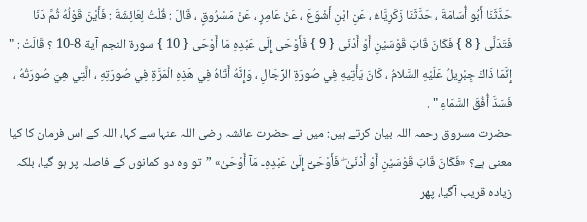حَدَّثَنَا أَبُو أُسَامَةَ ، حَدَّثَنَا زَكَرِيَّاءُ ، عَنِ ابْنِ أَشْوَعَ ، عَنْ عَامِرٍ ، عَنْ مَسْرُوقٍ ، قَالَ : قُلْتُ لِعَائِشَةَ : فَأَيْنَ قَوْلُهُ ثُمَّ دَنَا فَتَدَلَّى { 8 } فَكَانَ قَابَ قَوْسَيْنِ أَوْ أَدْنَى { 9 } فَأَوْحَى إِلَى عَبْدِهِ مَا أَوْحَى { 10 } سورة النجم آية 8-10 ؟ قَالَتْ : " إِنَّمَا ذَاكَ جِبْرِيلُ عَلَيْهِ السَّلامُ ، كَانَ يَأْتِيهِ فِي صُورَةِ الرِّجَالِ ، وَإِنَّهُ أَتَاهُ فِي هَذِهِ الْمَرَّةِ فِي صُورَتِهِ ، الَّتِي هِيَ صُورَتُهُ ، فَسَدَّ أُفُقَ السَّمَاءِ " .
حضرت مسروق رحمہ اللہ بیان کرتے ہیں: میں نے حضرت عائشہ رضی اللہ عنہا سے کہا، اللہ کے اس فرمان کا کیا معنی ہے؟ «فَكَانَ قَابَ قَوْسَيْنِ أَوْ أَدْنَىٰ ۖ فَأَوْحَىٰٓ إِلَىٰ عَبْدِهِۦ مَآ أَوْحَىٰ» ”تو وہ دو کمانوں کے فاصلہ پر ہو گیا، بلکہ زیادہ قریب آگیا، پھر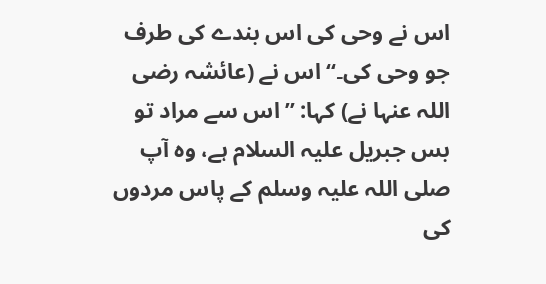اس نے وحی کی اس بندے کی طرف جو وحی کی۔“ اس نے (عائشہ رضی اللہ عنہا نے) کہا: ”اس سے مراد تو بس جبریل علیہ السلام ہے، وہ آپ صلی اللہ علیہ وسلم کے پاس مردوں کی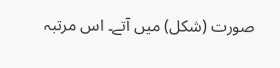صورت (شکل) میں آتے۔ اس مرتبہ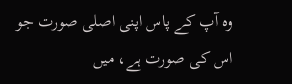وہ آپ کے پاس اپنی اصلی صورت جو اس کی صورت ہے، میں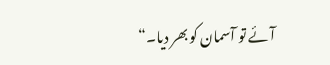آئے تو آسمان کو بھر دیا۔“